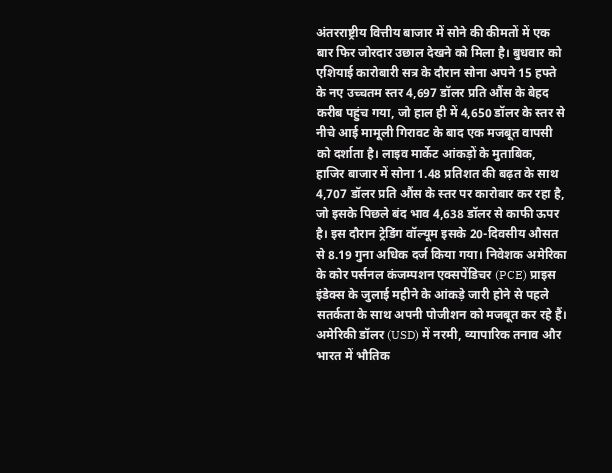अंतरराष्ट्रीय वित्तीय बाजार में सोने की कीमतों में एक बार फिर जोरदार उछाल देखने को मिला है। बुधवार को एशियाई कारोबारी सत्र के दौरान सोना अपने 15 हफ्ते के नए उच्चतम स्तर 4,697 डॉलर प्रति औंस के बेहद करीब पहुंच गया, जो हाल ही में 4,650 डॉलर के स्तर से नीचे आई मामूली गिरावट के बाद एक मजबूत वापसी को दर्शाता है। लाइव मार्केट आंकड़ों के मुताबिक, हाजिर बाजार में सोना 1.48 प्रतिशत की बढ़त के साथ 4,707 डॉलर प्रति औंस के स्तर पर कारोबार कर रहा है, जो इसके पिछले बंद भाव 4,638 डॉलर से काफी ऊपर है। इस दौरान ट्रेडिंग वॉल्यूम इसके 20-दिवसीय औसत से 8.19 गुना अधिक दर्ज किया गया। निवेशक अमेरिका के कोर पर्सनल कंजम्पशन एक्सपेंडिचर (PCE) प्राइस इंडेक्स के जुलाई महीने के आंकड़े जारी होने से पहले सतर्कता के साथ अपनी पोजीशन को मजबूत कर रहे हैं। अमेरिकी डॉलर (USD) में नरमी, व्यापारिक तनाव और भारत में भौतिक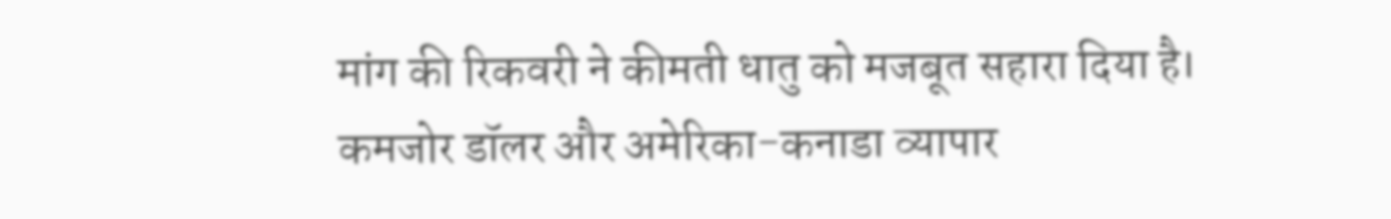मांग की रिकवरी ने कीमती धातु को मजबूत सहारा दिया है।
कमजोर डॉलर और अमेरिका-कनाडा व्यापार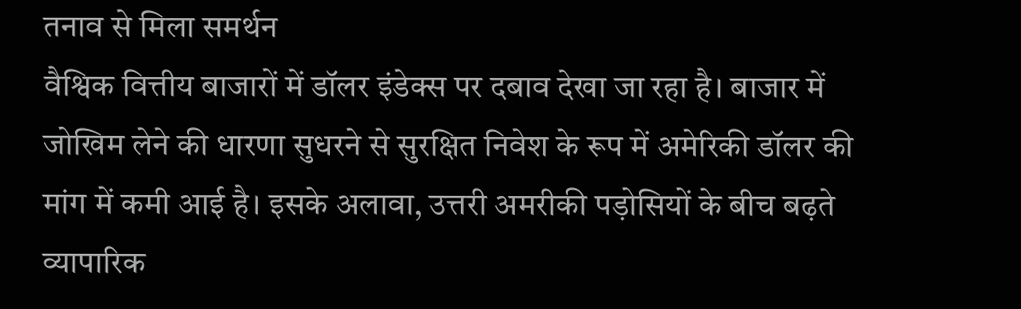तनाव से मिला समर्थन
वैश्विक वित्तीय बाजारों में डॉलर इंडेक्स पर दबाव देखा जा रहा है। बाजार में जोखिम लेने की धारणा सुधरने से सुरक्षित निवेश के रूप में अमेरिकी डॉलर की मांग में कमी आई है। इसके अलावा, उत्तरी अमरीकी पड़ोसियों के बीच बढ़ते व्यापारिक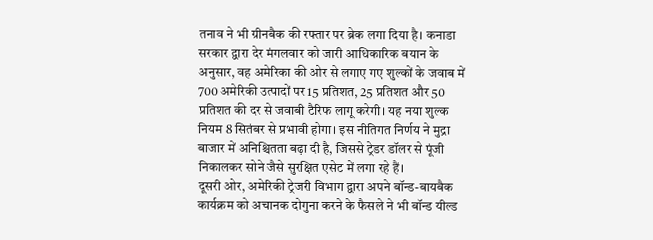तनाव ने भी ग्रीनबैक की रफ्तार पर ब्रेक लगा दिया है। कनाडा सरकार द्वारा देर मंगलवार को जारी आधिकारिक बयान के अनुसार, वह अमेरिका की ओर से लगाए गए शुल्कों के जवाब में 700 अमेरिकी उत्पादों पर 15 प्रतिशत, 25 प्रतिशत और 50 प्रतिशत की दर से जवाबी टैरिफ लागू करेगी। यह नया शुल्क नियम 8 सितंबर से प्रभावी होगा। इस नीतिगत निर्णय ने मुद्रा बाजार में अनिश्चितता बढ़ा दी है, जिससे ट्रेडर डॉलर से पूंजी निकालकर सोने जैसे सुरक्षित एसेट में लगा रहे हैं।
दूसरी ओर, अमेरिकी ट्रेजरी विभाग द्वारा अपने बॉन्ड-बायबैक कार्यक्रम को अचानक दोगुना करने के फैसले ने भी बॉन्ड यील्ड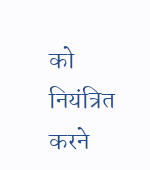को नियंत्रित करने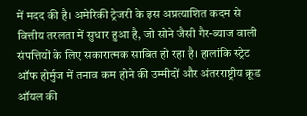में मदद की है। अमेरिकी ट्रेजरी के इस अप्रत्याशित कदम से वित्तीय तरलता में सुधार हुआ है, जो सोने जैसी गैर-ब्याज वाली संपत्तियों के लिए सकारात्मक साबित हो रहा है। हालांकि स्ट्रेट ऑफ होर्मुज में तनाव कम होने की उम्मीदों और अंतरराष्ट्रीय क्रूड ऑयल की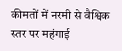कीमतों में नरमी से वैश्विक स्तर पर महंगाई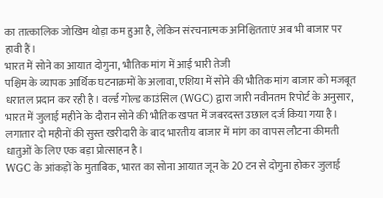का तात्कालिक जोखिम थोड़ा कम हुआ है, लेकिन संरचनात्मक अनिश्चितताएं अब भी बाजार पर हावी हैं।
भारत में सोने का आयात दोगुना, भौतिक मांग में आई भारी तेजी
पश्चिम के व्यापक आर्थिक घटनाक्रमों के अलावा, एशिया में सोने की भौतिक मांग बाजार को मजबूत धरातल प्रदान कर रही है। वर्ल्ड गोल्ड काउंसिल (WGC) द्वारा जारी नवीनतम रिपोर्ट के अनुसार, भारत में जुलाई महीने के दौरान सोने की भौतिक खपत में जबरदस्त उछाल दर्ज किया गया है। लगातार दो महीनों की सुस्त खरीदारी के बाद भारतीय बाजार में मांग का वापस लौटना कीमती धातुओं के लिए एक बड़ा प्रोत्साहन है।
WGC के आंकड़ों के मुताबिक, भारत का सोना आयात जून के 20 टन से दोगुना होकर जुलाई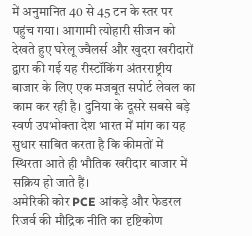में अनुमानित 40 से 45 टन के स्तर पर पहुंच गया। आगामी त्योहारी सीजन को देखते हुए घरेलू ज्वैलर्स और खुदरा खरीदारों द्वारा की गई यह रीस्टॉकिंग अंतरराष्ट्रीय बाजार के लिए एक मजबूत सपोर्ट लेवल का काम कर रही है। दुनिया के दूसरे सबसे बड़े स्वर्ण उपभोक्ता देश भारत में मांग का यह सुधार साबित करता है कि कीमतों में स्थिरता आते ही भौतिक खरीदार बाजार में सक्रिय हो जाते हैं।
अमेरिकी कोर PCE आंकड़े और फेडरल रिजर्व की मौद्रिक नीति का दृष्टिकोण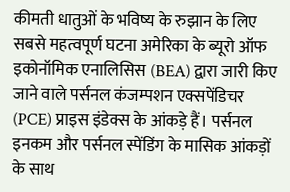कीमती धातुओं के भविष्य के रुझान के लिए सबसे महत्वपूर्ण घटना अमेरिका के ब्यूरो ऑफ इकोनॉमिक एनालिसिस (BEA) द्वारा जारी किए जाने वाले पर्सनल कंजम्पशन एक्सपेंडिचर (PCE) प्राइस इंडेक्स के आंकड़े हैं। पर्सनल इनकम और पर्सनल स्पेंडिंग के मासिक आंकड़ों के साथ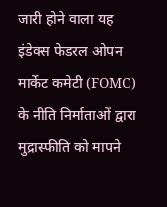जारी होने वाला यह इंडेक्स फेडरल ओपन मार्केट कमेटी (FOMC) के नीति निर्माताओं द्वारा मुद्रास्फीति को मापने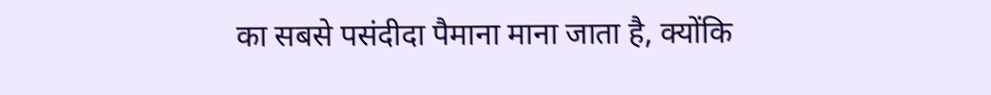का सबसे पसंदीदा पैमाना माना जाता है, क्योंकि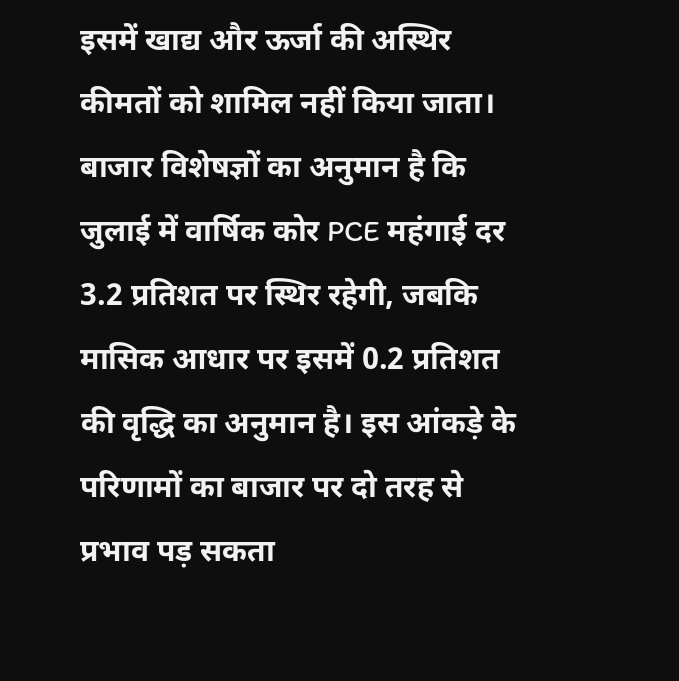इसमें खाद्य और ऊर्जा की अस्थिर कीमतों को शामिल नहीं किया जाता।
बाजार विशेषज्ञों का अनुमान है कि जुलाई में वार्षिक कोर PCE महंगाई दर 3.2 प्रतिशत पर स्थिर रहेगी, जबकि मासिक आधार पर इसमें 0.2 प्रतिशत की वृद्धि का अनुमान है। इस आंकड़े के परिणामों का बाजार पर दो तरह से प्रभाव पड़ सकता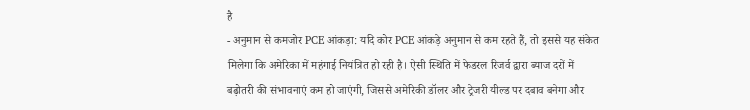है
- अनुमान से कमजोर PCE आंकड़ा: यदि कोर PCE आंकड़े अनुमान से कम रहते हैं, तो इससे यह संकेत मिलेगा कि अमेरिका में महंगाई नियंत्रित हो रही है। ऐसी स्थिति में फेडरल रिजर्व द्वारा ब्याज दरों में बढ़ोतरी की संभावनाएं कम हो जाएंगी, जिससे अमेरिकी डॉलर और ट्रेजरी यील्ड पर दबाव बनेगा और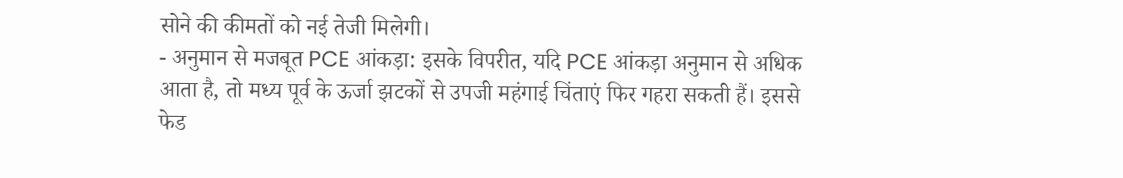सोने की कीमतों को नई तेजी मिलेगी।
- अनुमान से मजबूत PCE आंकड़ा: इसके विपरीत, यदि PCE आंकड़ा अनुमान से अधिक आता है, तो मध्य पूर्व के ऊर्जा झटकों से उपजी महंगाई चिंताएं फिर गहरा सकती हैं। इससे फेड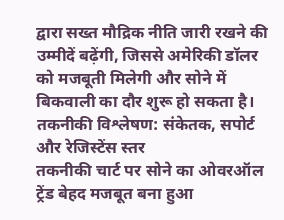द्वारा सख्त मौद्रिक नीति जारी रखने की उम्मीदें बढ़ेंगी, जिससे अमेरिकी डॉलर को मजबूती मिलेगी और सोने में बिकवाली का दौर शुरू हो सकता है।
तकनीकी विश्लेषण: संकेतक, सपोर्ट और रेजिस्टेंस स्तर
तकनीकी चार्ट पर सोने का ओवरऑल ट्रेंड बेहद मजबूत बना हुआ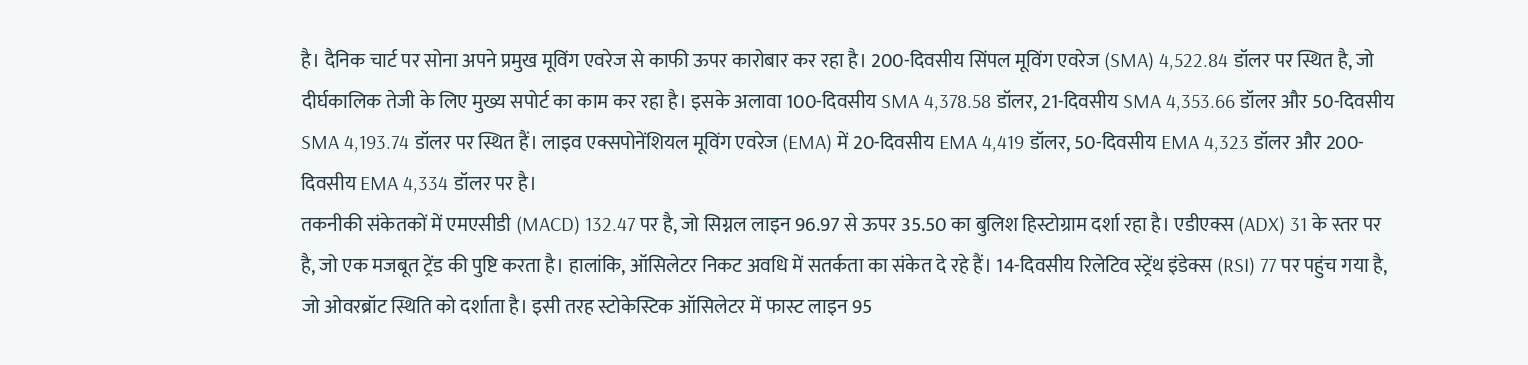है। दैनिक चार्ट पर सोना अपने प्रमुख मूविंग एवरेज से काफी ऊपर कारोबार कर रहा है। 200-दिवसीय सिंपल मूविंग एवरेज (SMA) 4,522.84 डॉलर पर स्थित है, जो दीर्घकालिक तेजी के लिए मुख्य सपोर्ट का काम कर रहा है। इसके अलावा 100-दिवसीय SMA 4,378.58 डॉलर, 21-दिवसीय SMA 4,353.66 डॉलर और 50-दिवसीय SMA 4,193.74 डॉलर पर स्थित हैं। लाइव एक्सपोनेंशियल मूविंग एवरेज (EMA) में 20-दिवसीय EMA 4,419 डॉलर, 50-दिवसीय EMA 4,323 डॉलर और 200-दिवसीय EMA 4,334 डॉलर पर है।
तकनीकी संकेतकों में एमएसीडी (MACD) 132.47 पर है, जो सिग्नल लाइन 96.97 से ऊपर 35.50 का बुलिश हिस्टोग्राम दर्शा रहा है। एडीएक्स (ADX) 31 के स्तर पर है, जो एक मजबूत ट्रेंड की पुष्टि करता है। हालांकि, ऑसिलेटर निकट अवधि में सतर्कता का संकेत दे रहे हैं। 14-दिवसीय रिलेटिव स्ट्रेंथ इंडेक्स (RSI) 77 पर पहुंच गया है, जो ओवरब्रॉट स्थिति को दर्शाता है। इसी तरह स्टोकेस्टिक ऑसिलेटर में फास्ट लाइन 95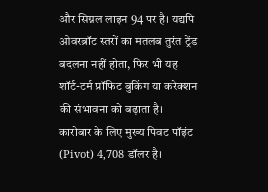और सिग्नल लाइन 94 पर है। यद्यपि ओवरब्रॉट स्तरों का मतलब तुरंत ट्रेंड बदलना नहीं होता, फिर भी यह शॉर्ट-टर्म प्रॉफिट बुकिंग या करेक्शन की संभावना को बढ़ाता है।
कारोबार के लिए मुख्य पिवट पॉइंट (Pivot) 4,708 डॉलर है।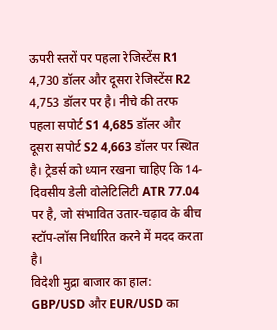ऊपरी स्तरों पर पहला रेजिस्टेंस R1 4,730 डॉलर और दूसरा रेजिस्टेंस R2 4,753 डॉलर पर है। नीचे की तरफ पहला सपोर्ट S1 4,685 डॉलर और दूसरा सपोर्ट S2 4,663 डॉलर पर स्थित है। ट्रेडर्स को ध्यान रखना चाहिए कि 14-दिवसीय डेली वोलेटिलिटी ATR 77.04 पर है, जो संभावित उतार-चढ़ाव के बीच स्टॉप-लॉस निर्धारित करने में मदद करता है।
विदेशी मुद्रा बाजार का हाल: GBP/USD और EUR/USD का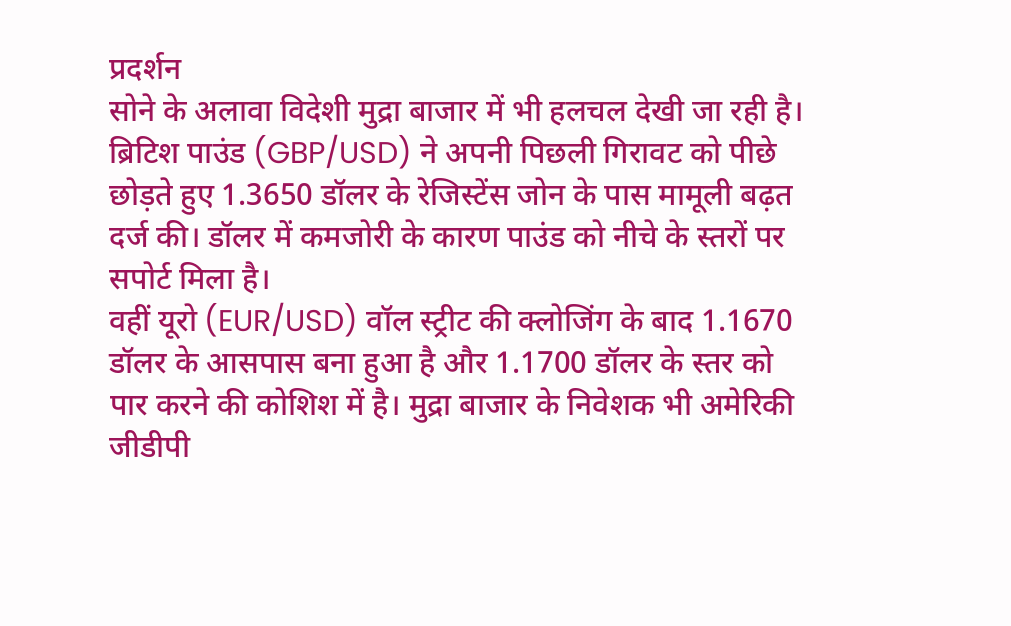प्रदर्शन
सोने के अलावा विदेशी मुद्रा बाजार में भी हलचल देखी जा रही है। ब्रिटिश पाउंड (GBP/USD) ने अपनी पिछली गिरावट को पीछे छोड़ते हुए 1.3650 डॉलर के रेजिस्टेंस जोन के पास मामूली बढ़त दर्ज की। डॉलर में कमजोरी के कारण पाउंड को नीचे के स्तरों पर सपोर्ट मिला है।
वहीं यूरो (EUR/USD) वॉल स्ट्रीट की क्लोजिंग के बाद 1.1670 डॉलर के आसपास बना हुआ है और 1.1700 डॉलर के स्तर को पार करने की कोशिश में है। मुद्रा बाजार के निवेशक भी अमेरिकी जीडीपी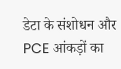डेटा के संशोधन और PCE आंकड़ों का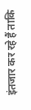इंतजार कर रहे हैं ताकि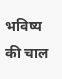भविष्य की चाल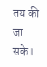तय की जा सके।